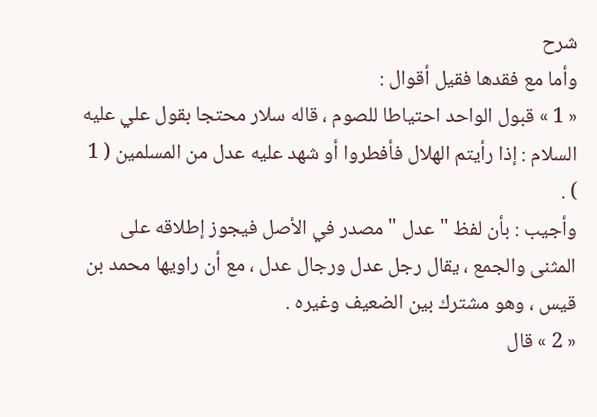شرح
وأما مع فقدها فقيل أقوال :
« 1 » قبول الواحد احتياطا للصوم ، قاله سلار محتجا بقول علي عليه السلام : إذا رأيتم الهلال فأفطروا أو شهد عليه عدل من المسلمين ( 1 ) .
وأجيب : بأن لفظ " عدل " مصدر في الأصل فيجوز إطلاقه على المثنى والجمع ، يقال رجل عدل ورجال عدل ، مع أن راويها محمد بن قيس ، وهو مشترك بين الضعيف وغيره .
« 2 » قال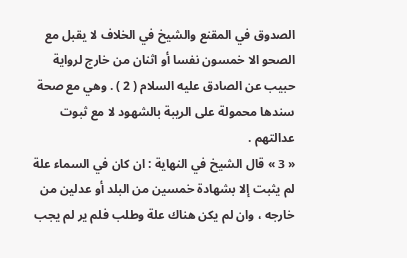الصدوق في المقنع والشيخ في الخلاف لا يقبل مع الصحو الا خمسون نفسا أو اثنان من خارج لرواية حبيب عن الصادق عليه السلام ( 2 ) . وهي مع صحة سندها محمولة على الريبة بالشهود لا مع ثبوت عدالتهم .
« 3 » قال الشيخ في النهاية : ان كان في السماء علة لم يثبت إلا بشهادة خمسين من البلد أو عدلين من خارجه ، وان لم يكن هناك علة وطلب فلم ير لم يجب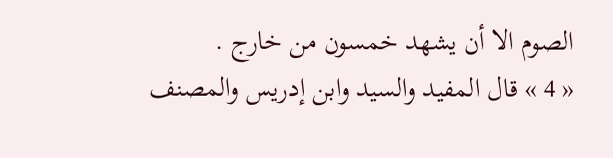الصوم الا أن يشهد خمسون من خارج .
« 4 » قال المفيد والسيد وابن إدريس والمصنف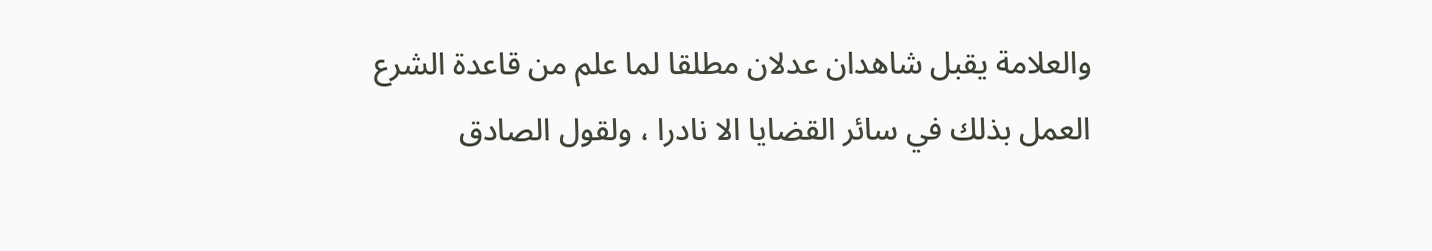والعلامة يقبل شاهدان عدلان مطلقا لما علم من قاعدة الشرع العمل بذلك في سائر القضايا الا نادرا ، ولقول الصادق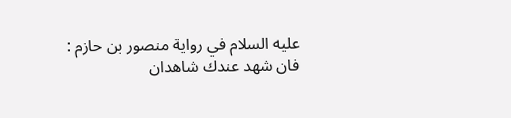عليه السلام في رواية منصور بن حازم : فان شهد عندك شاهدان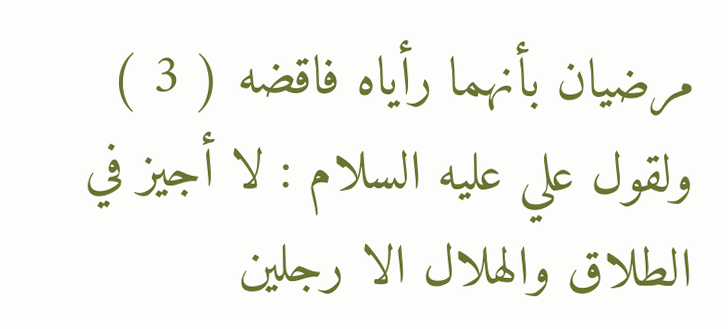مرضيان بأنهما رأياه فاقضه ( 3 ) ولقول علي عليه السلام : لا أجيز في الطلاق والهلال الا رجلين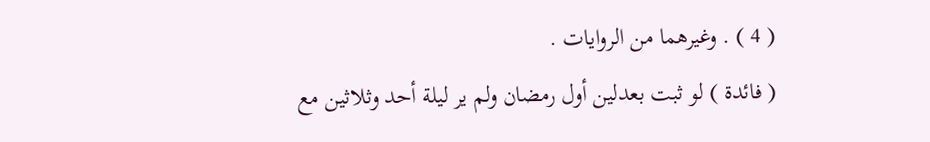( 4 ) . وغيرهما من الروايات .
( فائدة ) لو ثبت بعدلين أول رمضان ولم ير ليلة أحد وثلاثين مع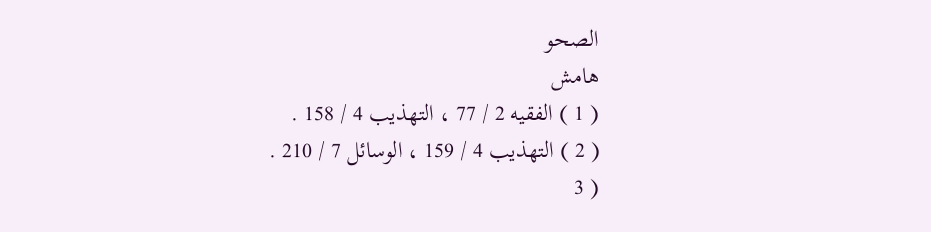الصحو
هامش
( 1 ) الفقيه 2 / 77 ، التهذيب 4 / 158 .
( 2 ) التهذيب 4 / 159 ، الوسائل 7 / 210 .
( 3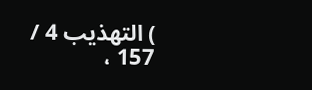) التهذيب 4 / 157 ،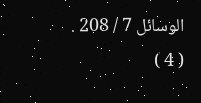الوسائل 7 / 208 .
( 4 )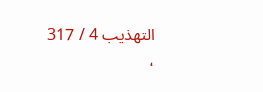التهذيب 4 / 317 ،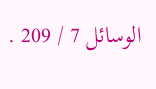الوسائل 7 / 209 .